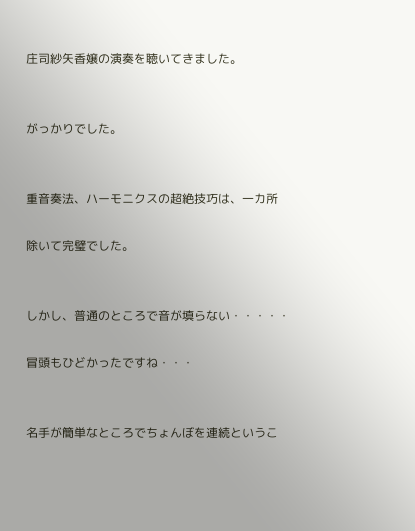庄司紗矢香嬢の演奏を聴いてきました。


がっかりでした。


重音奏法、ハーモニクスの超絶技巧は、一カ所

除いて完璧でした。


しかし、普通のところで音が填らない・・・・・

冒頭もひどかったですね・・・


名手が簡単なところでちょんぼを連続というこ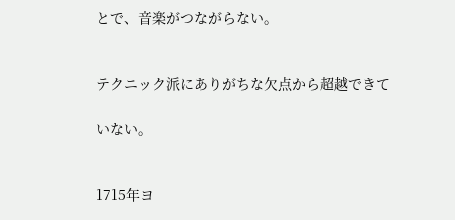とで、音楽がつながらない。


テクニック派にありがちな欠点から超越できて

いない。


1715年ヨ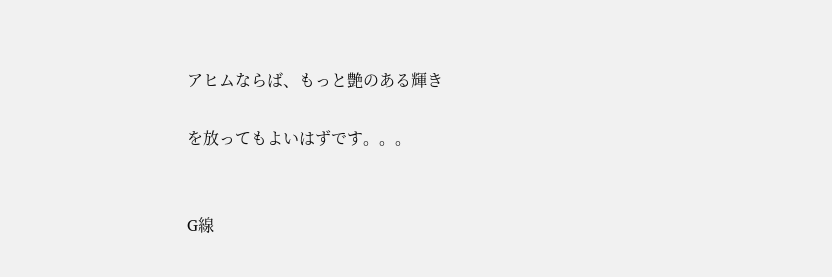アヒムならば、もっと艶のある輝き

を放ってもよいはずです。。。


G線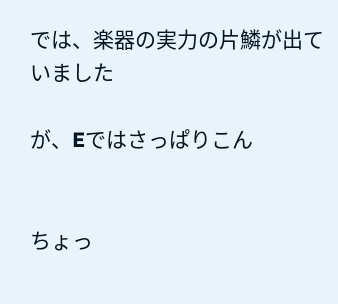では、楽器の実力の片鱗が出ていました

が、Eではさっぱりこん


ちょっ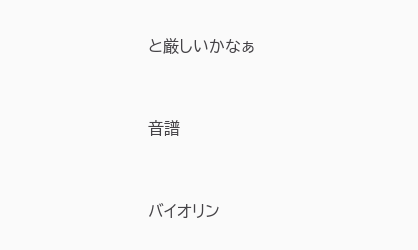と厳しいかなぁ


音譜


バイオリン